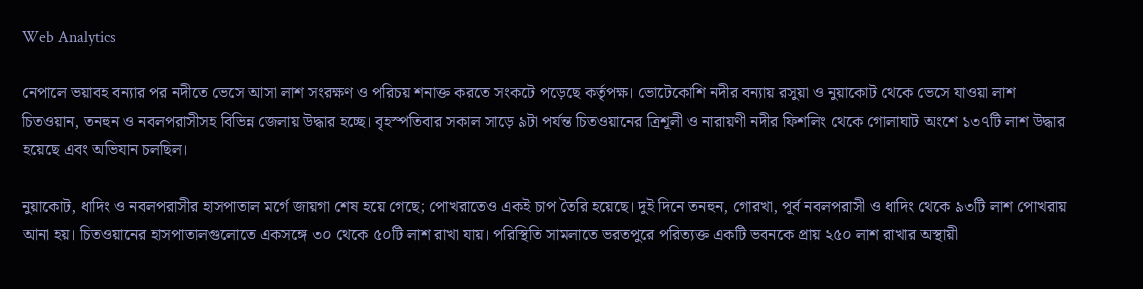Web Analytics

নেপালে ভয়াবহ বন্যার পর নদীতে ভেসে আসা লাশ সংরক্ষণ ও পরিচয় শনাক্ত করতে সংকটে পড়েছে কর্তৃপক্ষ। ভোটেকোশি নদীর বন্যায় রসুয়া ও নুয়াকোট থেকে ভেসে যাওয়া লাশ চিতওয়ান, তনহুন ও নবলপরাসীসহ বিভিন্ন জেলায় উদ্ধার হচ্ছে। বৃহস্পতিবার সকাল সাড়ে ৯টা পর্যন্ত চিতওয়ানের ত্রিশূলী ও নারায়ণী নদীর ফিশলিং থেকে গোলাঘাট অংশে ১৩৭টি লাশ উদ্ধার হয়েছে এবং অভিযান চলছিল।

নুয়াকোট, ধাদিং ও নবলপরাসীর হাসপাতাল মর্গে জায়গা শেষ হয়ে গেছে; পোখরাতেও একই চাপ তৈরি হয়েছে। দুই দিনে তনহুন, গোরখা, পূর্ব নবলপরাসী ও ধাদিং থেকে ৯৩টি লাশ পোখরায় আনা হয়। চিতওয়ানের হাসপাতালগুলোতে একসঙ্গে ৩০ থেকে ৫০টি লাশ রাখা যায়। পরিস্থিতি সামলাতে ভরতপুরে পরিত্যক্ত একটি ভবনকে প্রায় ২৫০ লাশ রাখার অস্থায়ী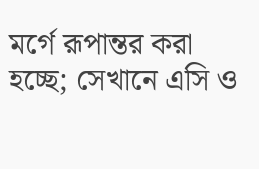মর্গে রূপান্তর করা হচ্ছে; সেখানে এসি ও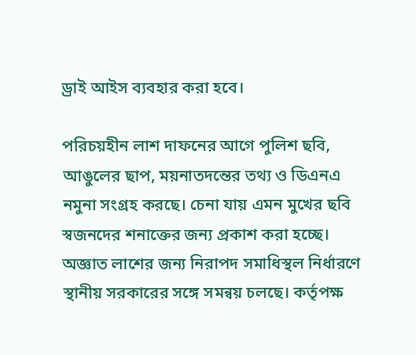ড্রাই আইস ব্যবহার করা হবে।

পরিচয়হীন লাশ দাফনের আগে পুলিশ ছবি, আঙুলের ছাপ, ময়নাতদন্তের তথ্য ও ডিএনএ নমুনা সংগ্রহ করছে। চেনা যায় এমন মুখের ছবি স্বজনদের শনাক্তের জন্য প্রকাশ করা হচ্ছে। অজ্ঞাত লাশের জন্য নিরাপদ সমাধিস্থল নির্ধারণে স্থানীয় সরকারের সঙ্গে সমন্বয় চলছে। কর্তৃপক্ষ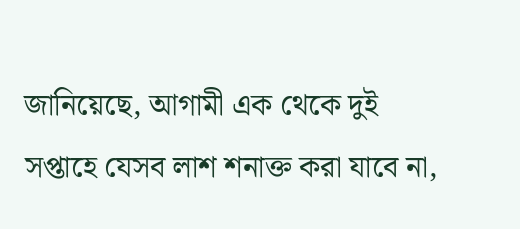জানিয়েছে, আগামী এক থেকে দুই সপ্তাহে যেসব লাশ শনাক্ত করা যাবে না,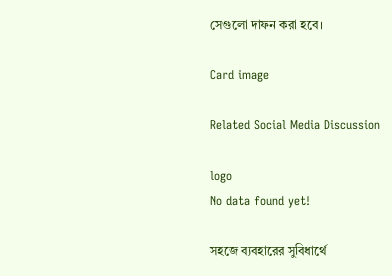সেগুলো দাফন করা হবে।

Card image

Related Social Media Discussion

logo
No data found yet!

সহজে ব্যবহারের সুবিধার্থে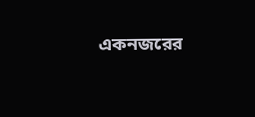একনজরের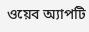ওয়েব অ্যাপটি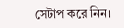সেটাপ করে নিন।